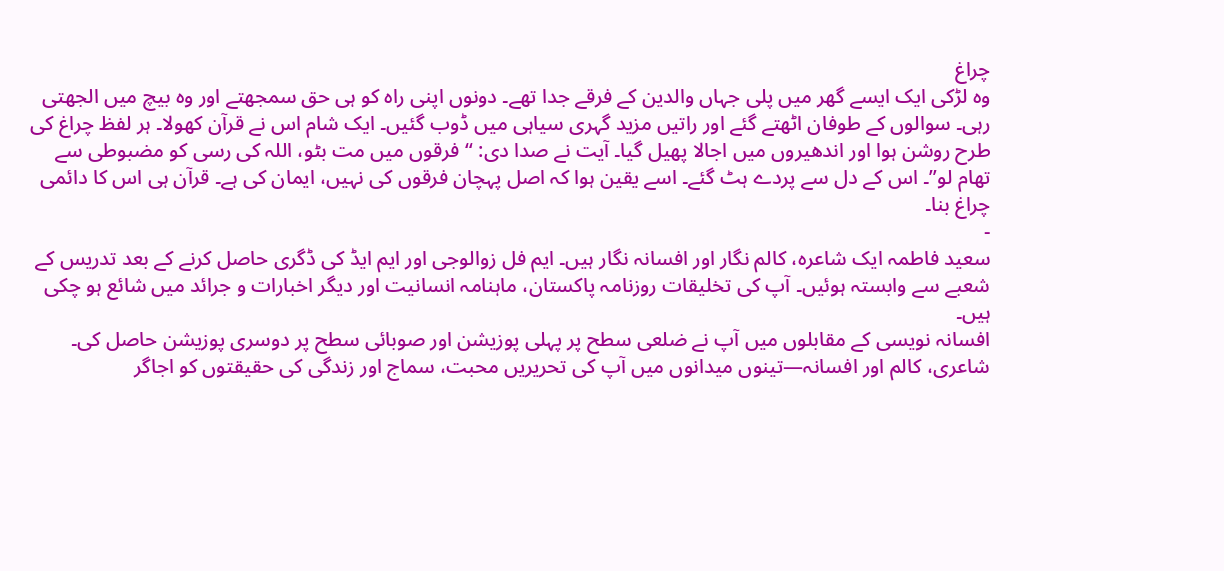چراغ
وہ لڑکی ایک ایسے گھر میں پلی جہاں والدین کے فرقے جدا تھے۔ دونوں اپنی راہ کو ہی حق سمجھتے اور وہ بیچ میں الجھتی رہی۔ سوالوں کے طوفان اٹھتے گئے اور راتیں مزید گہری سیاہی میں ڈوب گئیں۔ ایک شام اس نے قرآن کھولا۔ ہر لفظ چراغ کی طرح روشن ہوا اور اندھیروں میں اجالا پھیل گیا۔ آیت نے صدا دی: “فرقوں میں مت بٹو، اللہ کی رسی کو مضبوطی سے تھام لو”۔ اس کے دل سے پردے ہٹ گئے۔ اسے یقین ہوا کہ اصل پہچان فرقوں کی نہیں، ایمان کی ہے۔ قرآن ہی اس کا دائمی چراغ بنا۔
-
سعید فاطمہ ایک شاعرہ، کالم نگار اور افسانہ نگار ہیں۔ ایم فل زوالوجی اور ایم ایڈ کی ڈگری حاصل کرنے کے بعد تدریس کے شعبے سے وابستہ ہوئیں۔ آپ کی تخلیقات روزنامہ پاکستان، ماہنامہ انسانیت اور دیگر اخبارات و جرائد میں شائع ہو چکی ہیں۔
افسانہ نویسی کے مقابلوں میں آپ نے ضلعی سطح پر پہلی پوزیشن اور صوبائی سطح پر دوسری پوزیشن حاصل کی۔
شاعری، کالم اور افسانہ—تینوں میدانوں میں آپ کی تحریریں محبت، سماج اور زندگی کی حقیقتوں کو اجاگر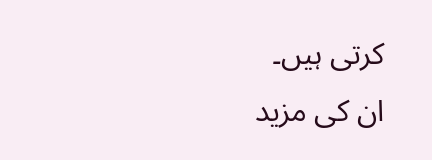کرتی ہیں۔
ان کی مزید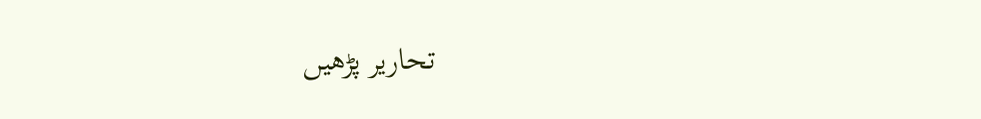تحاریر پڑھیں